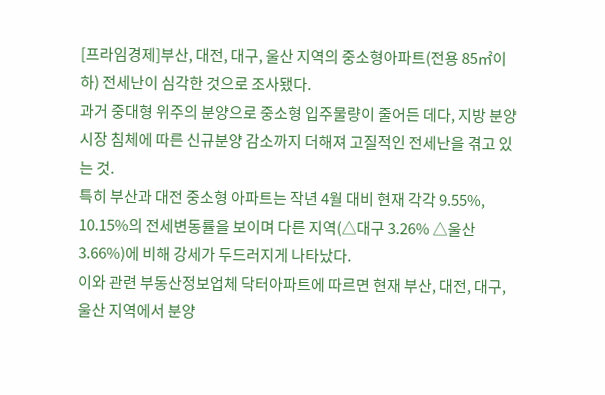[프라임경제]부산, 대전, 대구, 울산 지역의 중소형아파트(전용 85㎡이하) 전세난이 심각한 것으로 조사됐다.
과거 중대형 위주의 분양으로 중소형 입주물량이 줄어든 데다, 지방 분양시장 침체에 따른 신규분양 감소까지 더해져 고질적인 전세난을 겪고 있는 것.
특히 부산과 대전 중소형 아파트는 작년 4월 대비 현재 각각 9.55%, 10.15%의 전세변동률을 보이며 다른 지역(△대구 3.26% △울산 3.66%)에 비해 강세가 두드러지게 나타났다.
이와 관련 부동산정보업체 닥터아파트에 따르면 현재 부산, 대전, 대구, 울산 지역에서 분양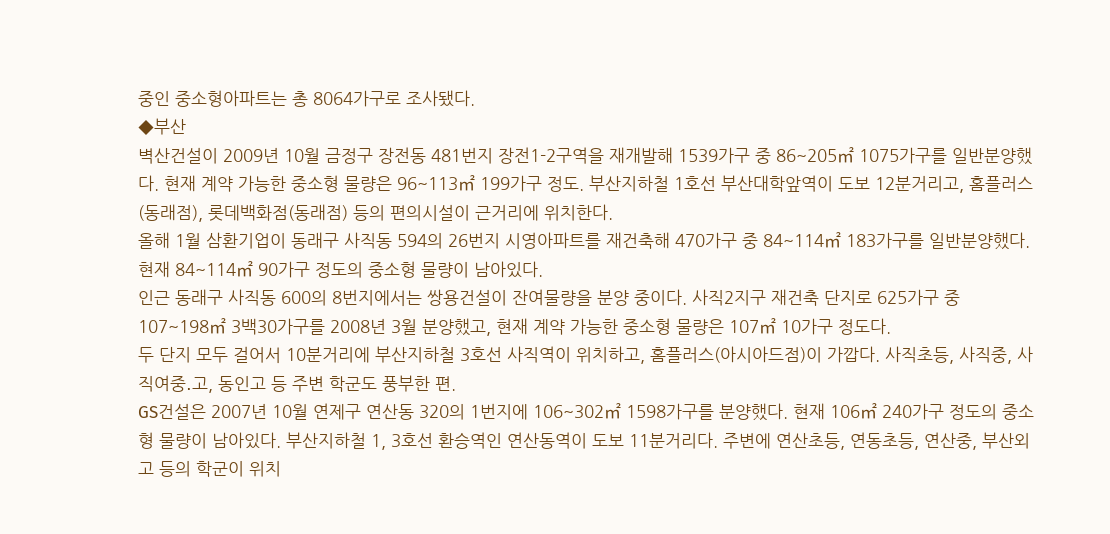중인 중소형아파트는 총 8064가구로 조사됐다.
◆부산
벽산건설이 2009년 10월 금정구 장전동 481번지 장전1-2구역을 재개발해 1539가구 중 86~205㎡ 1075가구를 일반분양했다. 현재 계약 가능한 중소형 물량은 96~113㎡ 199가구 정도. 부산지하철 1호선 부산대학앞역이 도보 12분거리고, 홈플러스(동래점), 롯데백화점(동래점) 등의 편의시설이 근거리에 위치한다.
올해 1월 삼환기업이 동래구 사직동 594의 26번지 시영아파트를 재건축해 470가구 중 84~114㎡ 183가구를 일반분양했다. 현재 84~114㎡ 90가구 정도의 중소형 물량이 남아있다.
인근 동래구 사직동 600의 8번지에서는 쌍용건설이 잔여물량을 분양 중이다. 사직2지구 재건축 단지로 625가구 중 107~198㎡ 3백30가구를 2008년 3월 분양했고, 현재 계약 가능한 중소형 물량은 107㎡ 10가구 정도다.
두 단지 모두 걸어서 10분거리에 부산지하철 3호선 사직역이 위치하고, 홈플러스(아시아드점)이 가깝다. 사직초등, 사직중, 사직여중․고, 동인고 등 주변 학군도 풍부한 편.
GS건설은 2007년 10월 연제구 연산동 320의 1번지에 106~302㎡ 1598가구를 분양했다. 현재 106㎡ 240가구 정도의 중소형 물량이 남아있다. 부산지하철 1, 3호선 환승역인 연산동역이 도보 11분거리다. 주변에 연산초등, 연동초등, 연산중, 부산외고 등의 학군이 위치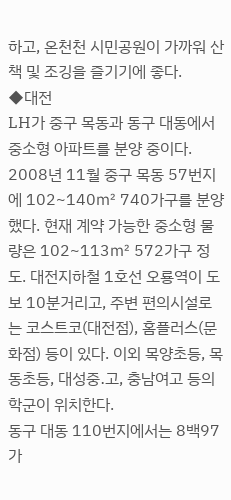하고, 온천천 시민공원이 가까워 산책 및 조깅을 즐기기에 좋다.
◆대전
LH가 중구 목동과 동구 대동에서 중소형 아파트를 분양 중이다.
2008년 11월 중구 목동 57번지에 102~140㎡ 740가구를 분양했다. 현재 계약 가능한 중소형 물량은 102~113㎡ 572가구 정도. 대전지하철 1호선 오룡역이 도보 10분거리고, 주변 편의시설로는 코스트코(대전점), 홈플러스(문화점) 등이 있다. 이외 목양초등, 목동초등, 대성중․고, 충남여고 등의 학군이 위치한다.
동구 대동 110번지에서는 8백97가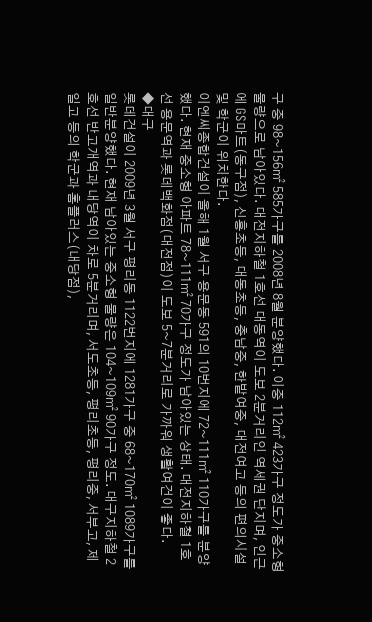구 중 98~156㎡ 585가구를 2008년 8월 분양했다. 이중 112㎡ 423가구 정도가 중소형 물량으로 남아있다. 대전지하철 1호선 대동역이 도보 2분거리인 역세권 단지며, 인근에 GS마트(동구점), 신흥초등, 대동초등, 충남중, 한밭여중, 대전여고 등의 편의시설 및 학군이 위치한다.
이엔씨종합건설이 올해 1월 서구 용문동 591의 10번지에 72~111㎡ 110가구를 분양했다. 현재 중소형 아파트 78~111㎡ 70가구 정도가 남아있는 상태. 대전지하쳘 1호선 용문역과 롯데백화점(대전점)이 도보 5~7분거리로 가까워 생활여건이 좋다.
◆대구
롯데건설이 2009년 3월 서구 평리동 1122번지에 1281가구 중 68~170㎡ 1089가구를 일반분양했다. 현재 남아있는 중소형 물량은 104~109㎡ 90가구 정도. 대구지하철 2호선 반고개역과 내당역이 차로 5분거리며, 서도초등, 평리초등, 평리중, 서부고, 제일고 등의 학군과 홈플러스(내당점),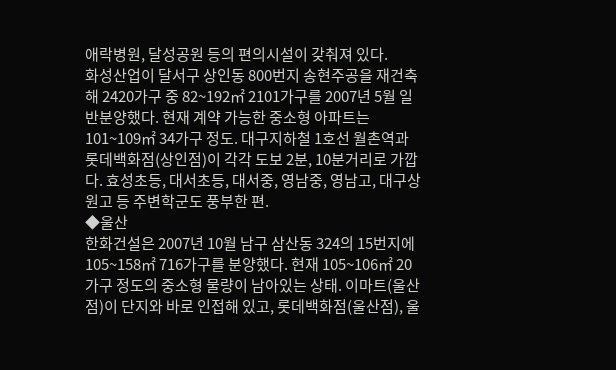애락병원, 달성공원 등의 편의시설이 갖춰져 있다.
화성산업이 달서구 상인동 800번지 송현주공을 재건축해 2420가구 중 82~192㎡ 2101가구를 2007년 5월 일반분양했다. 현재 계약 가능한 중소형 아파트는 101~109㎡ 34가구 정도. 대구지하철 1호선 월촌역과 롯데백화점(상인점)이 각각 도보 2분, 10분거리로 가깝다. 효성초등, 대서초등, 대서중, 영남중, 영남고, 대구상원고 등 주변학군도 풍부한 편.
◆울산
한화건설은 2007년 10월 남구 삼산동 324의 15번지에 105~158㎡ 716가구를 분양했다. 현재 105~106㎡ 20가구 정도의 중소형 물량이 남아있는 상태. 이마트(울산점)이 단지와 바로 인접해 있고, 롯데백화점(울산점), 울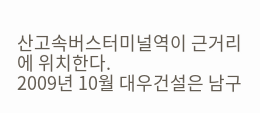산고속버스터미널역이 근거리에 위치한다.
2009년 10월 대우건설은 남구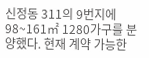신정동 311의 9번지에 98~161㎡ 1280가구를 분양했다. 현재 계약 가능한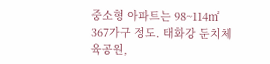중소형 아파트는 98~114㎡ 367가구 정도. 태화강 둔치체육공원,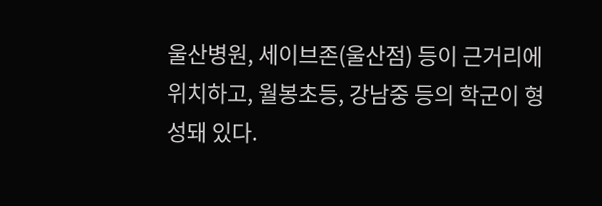울산병원, 세이브존(울산점) 등이 근거리에 위치하고, 월봉초등, 강남중 등의 학군이 형성돼 있다.